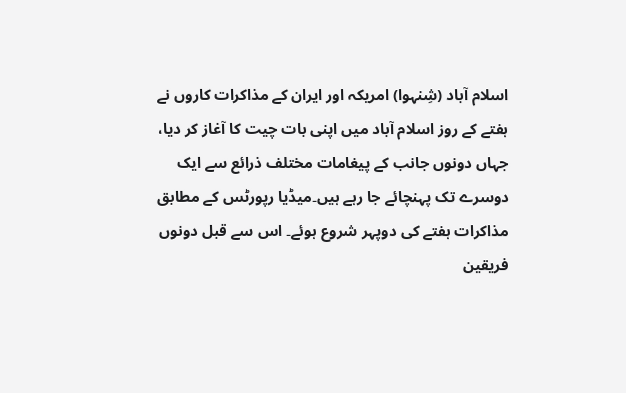اسلام آباد (شِنہوا) امریکہ اور ایران کے مذاکرات کاروں نے ہفتے کے روز اسلام آباد میں اپنی بات چیت کا آغاز کر دیا، جہاں دونوں جانب کے پیغامات مختلف ذرائع سے ایک دوسرے تک پہنچائے جا رہے ہیں۔میڈیا رپورٹس کے مطابق مذاکرات ہفتے کی دوپہر شروع ہوئے۔ اس سے قبل دونوں فریقین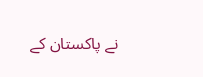نے پاکستان کے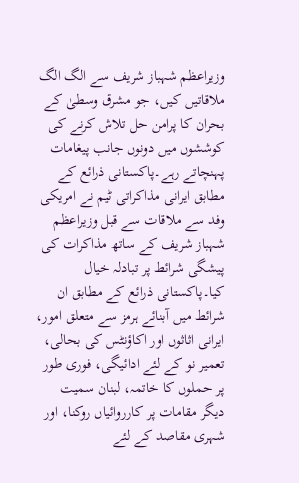وزیراعظم شہباز شریف سے الگ الگ ملاقاتیں کیں، جو مشرق وسطیٰ کے بحران کا پرامن حل تلاش کرنے کی کوششوں میں دونوں جانب پیغامات پہنچاتے رہے۔پاکستانی ذرائع کے مطابق ایرانی مذاکراتی ٹیم نے امریکی وفد سے ملاقات سے قبل وزیراعظم شہباز شریف کے ساتھ مذاکرات کی پیشگی شرائط پر تبادلہ خیال کیا۔پاکستانی ذرائع کے مطابق ان شرائط میں آبنائے ہرمز سے متعلق امور، ایرانی اثاثوں اور اکاؤنٹس کی بحالی، تعمیر نو کے لئے ادائیگی، فوری طور پر حملوں کا خاتمہ، لبنان سمیت دیگر مقامات پر کارروائیاں روکنا، اور شہری مقاصد کے لئے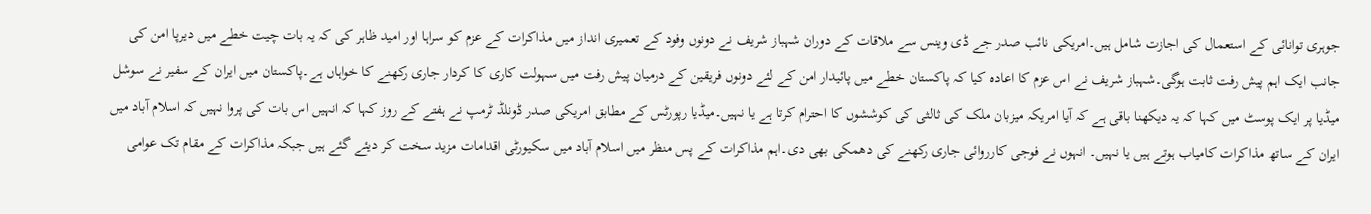جوہری توانائی کے استعمال کی اجازت شامل ہیں۔امریکی نائب صدر جے ڈی وینس سے ملاقات کے دوران شہباز شریف نے دونوں وفود کے تعمیری انداز میں مذاکرات کے عزم کو سراہا اور امید ظاہر کی کہ یہ بات چیت خطے میں دیرپا امن کی جانب ایک اہم پیش رفت ثابت ہوگی۔شہباز شریف نے اس عزم کا اعادہ کیا کہ پاکستان خطے میں پائیدار امن کے لئے دونوں فریقین کے درمیان پیش رفت میں سہولت کاری کا کردار جاری رکھنے کا خواہاں ہے۔پاکستان میں ایران کے سفیر نے سوشل میڈیا پر ایک پوسٹ میں کہا کہ یہ دیکھنا باقی ہے کہ آیا امریکہ میزبان ملک کی ثالثی کی کوششوں کا احترام کرتا ہے یا نہیں۔میڈیا رپورٹس کے مطابق امریکی صدر ڈونلڈ ٹرمپ نے ہفتے کے روز کہا کہ انہیں اس بات کی پروا نہیں کہ اسلام آباد میں ایران کے ساتھ مذاکرات کامیاب ہوتے ہیں یا نہیں۔ انہوں نے فوجی کارروائی جاری رکھنے کی دھمکی بھی دی۔اہم مذاکرات کے پس منظر میں اسلام آباد میں سکیورٹی اقدامات مزید سخت کر دیئے گئے ہیں جبکہ مذاکرات کے مقام تک عوامی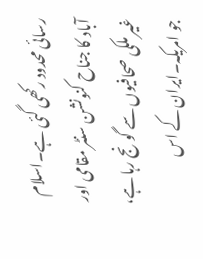رسائی محدود رکھی گئی ہے۔اسلام آباد کا جناح کنونشن سنٹر مقامی اور غیر ملکی صحافیوں سے گونج رہا ہے، جو امریکہ۔ایران کے اس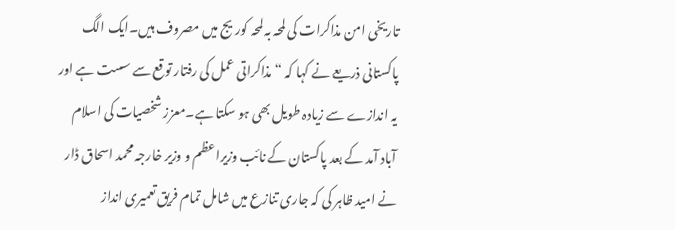تاریخی امن مذاکرات کی لمحہ بہ لمحہ کوریج میں مصروف ہیں۔ایک الگ پاکستانی ذریعے نے کہا کہ “مذاکراتی عمل کی رفتار توقع سے سست ہے اور یہ اندازے سے زیادہ طویل بھی ہو سکتا ہے۔معزز شخصیات کی اسلام آباد آمد کے بعد پاکستان کے نائب وزیراعظم و وزیر خارجہ محمد اسحاق ڈار نے امید ظاہر کی کہ جاری تنازع میں شامل تمام فریق تعمیری انداز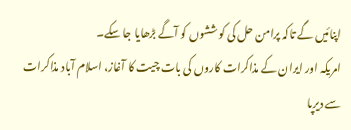اپنائیں گے تاکہ پرامن حل کی کوششوں کو آگے بڑھایا جا سکے۔
امریکہ اور ایران کے مذاکرات کاروں کی بات چیت کا آغاز، اسلام آباد مذاکرات سے دیرپا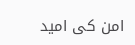امن کی امید